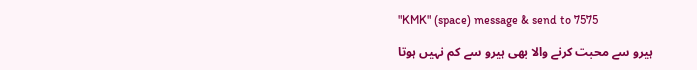"KMK" (space) message & send to 7575

ہیرو سے محبت کرنے والا بھی ہیرو سے کم نہیں ہوتا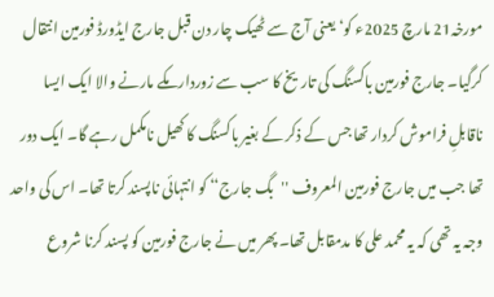مورخہ21 مارچ 2025ء کو‘ یعنی آج سے ٹھیک چار دن قبل جارج ایڈورڈ فورمین انتقال کرگیا۔ جارج فورمین باکسنگ کی تاریخ کا سب سے زوردار مکے مارنے والا ایک ایسا ناقابلِ فراموش کردار تھا جس کے ذکر کے بغیر باکسنگ کا کھیل نامکمل رہے گا۔ ایک دور تھا جب میں جارج فورمین المعروف ''بگ جارج‘‘ کو انتہائی ناپسند کرتا تھا۔ اس کی واحد وجہ یہ تھی کہ یہ محمد علی کا مدمقابل تھا۔ پھر میں نے جارج فورمین کو پسند کرنا شروع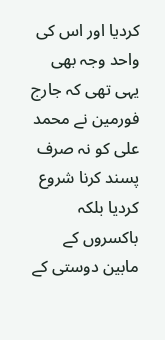کردیا اور اس کی واحد وجہ بھی یہی تھی کہ جارج فورمین نے محمد علی کو نہ صرف پسند کرنا شروع کردیا بلکہ باکسروں کے مابین دوستی کے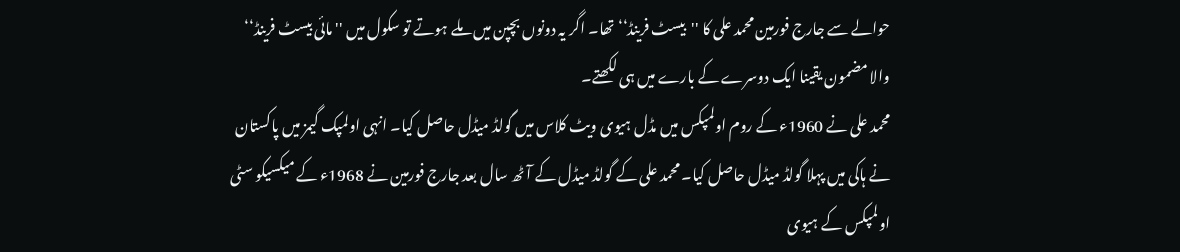حوالے سے جارج فورمین محمد علی کا ''بیسٹ فرینڈ‘‘ تھا۔ اگر یہ دونوں بچپن میں ملے ہوتے تو سکول میں ''مائی بیسٹ فرینڈ‘‘ والا مضمون یقینا ایک دوسرے کے بارے میں ہی لکھتے۔
محمد علی نے 1960ء کے روم اولمپکس میں مڈل ہیوی ویٹ کلاس میں گولڈ میڈل حاصل کیا۔ انہی اولمپک گیمز میں پاکستان نے ہاکی میں پہلا گولڈ میڈل حاصل کیا۔ محمد علی کے گولڈ میڈل کے آٹھ سال بعد جارج فورمین نے 1968ء کے میکسیکو سٹی اولمپکس کے ہیوی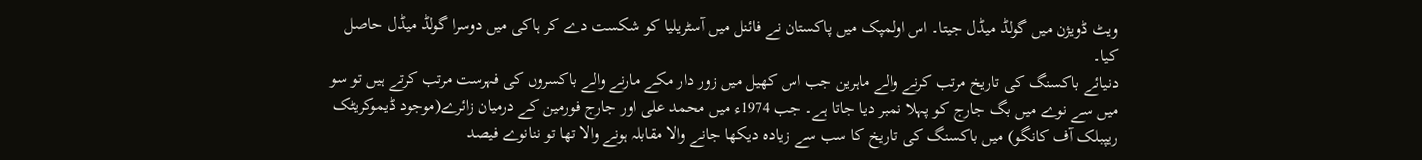ویٹ ڈویژن میں گولڈ میڈل جیتا۔ اس اولمپک میں پاکستان نے فائنل میں آسٹریلیا کو شکست دے کر ہاکی میں دوسرا گولڈ میڈل حاصل کیا۔
دنیائے باکسنگ کی تاریخ مرتب کرنے والے ماہرین جب اس کھیل میں زور دار مکے مارنے والے باکسروں کی فہرست مرتب کرتے ہیں تو سو میں سے نوے میں بگ جارج کو پہلا نمبر دیا جاتا ہے۔ جب 1974ء میں محمد علی اور جارج فورمین کے درمیان زائرے(موجود ڈیموکریٹک ریپبلک آف کانگو) میں باکسنگ کی تاریخ کا سب سے زیادہ دیکھا جانے والا مقابلہ ہونے والا تھا تو ننانوے فیصد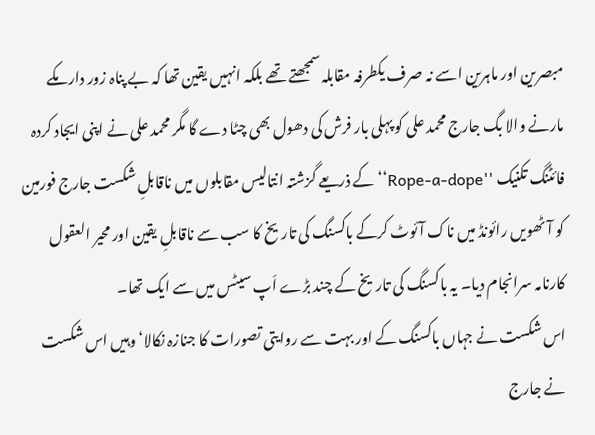مبصرین اور ماہرین اسے نہ صرف یکطرفہ مقابلہ سمجھتے تھے بلکہ انہیں یقین تھا کہ بے پناہ زور دار مکے مارنے والا بگ جارج محمد علی کو پہلی بار فرش کی دھول بھی چٹا دے گا مگر محمد علی نے اپنی ایجاد کردہ فائٹنگ تکنیک ''Rope-a-dope‘‘کے ذریعے گزشتہ انتالیس مقابلوں میں ناقابلِ شکست جارج فورمین کو آٹھویں رائونڈ میں ناک آئوٹ کرکے باکسنگ کی تاریخ کا سب سے ناقابلِ یقین اور محیر العقول کارنامہ سرانجام دیا۔ یہ باکسنگ کی تاریخ کے چند بڑے اَپ سیٹس میں سے ایک تھا۔
اس شکست نے جہاں باکسنگ کے اور بہت سے روایتی تصورات کا جنازہ نکالا‘ وہیں اس شکست نے جارج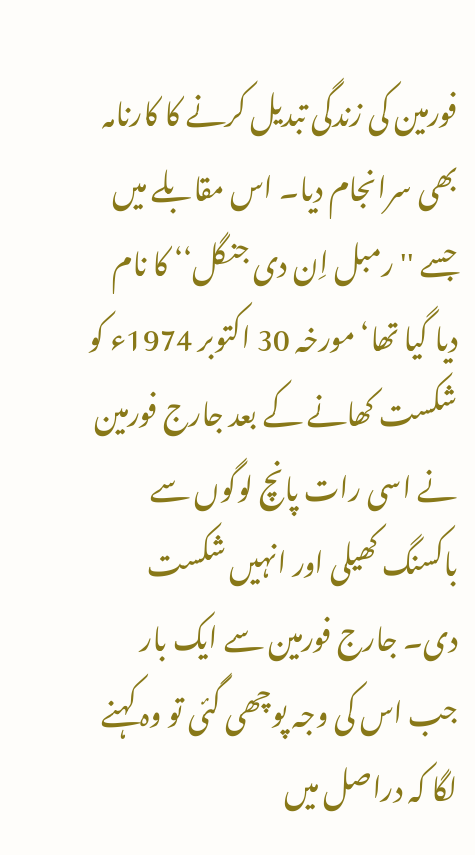فورمین کی زندگی تبدیل کرنے کا کارنامہ بھی سرانجام دیا۔ اس مقابلے میں جسے ''رمبل اِن دی جنگل‘‘ کا نام دیا گیا تھا‘ مورخہ 30 اکتوبر 1974ء کو شکست کھانے کے بعد جارج فورمین نے اسی رات پانچ لوگوں سے باکسنگ کھیلی اور انہیں شکست دی۔ جارج فورمین سے ایک بار جب اس کی وجہ پوچھی گئی تو وہ کہنے لگا کہ دراصل میں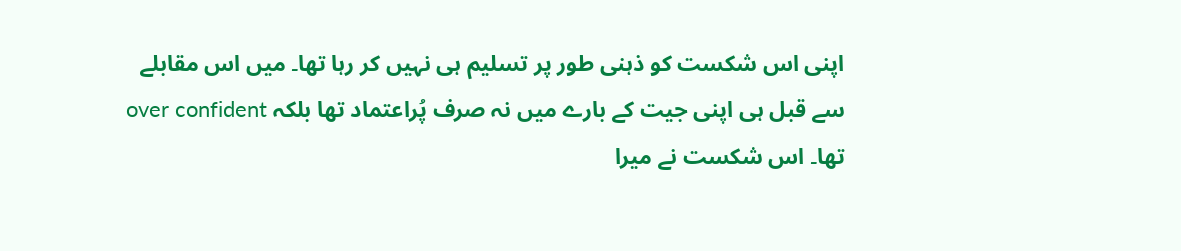اپنی اس شکست کو ذہنی طور پر تسلیم ہی نہیں کر رہا تھا۔ میں اس مقابلے سے قبل ہی اپنی جیت کے بارے میں نہ صرف پُراعتماد تھا بلکہ over confident تھا۔ اس شکست نے میرا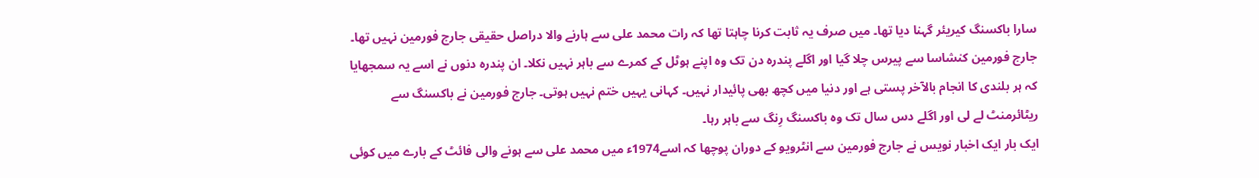سارا باکسنگ کیریئر گہنا دیا تھا۔ میں صرف یہ ثابت کرنا چاہتا تھا کہ رات محمد علی سے ہارنے والا دراصل حقیقی جارج فورمین نہیں تھا۔ جارج فورمین کنشاسا سے پیرس چلا گیا اور اگلے پندرہ دن تک وہ اپنے ہوٹل کے کمرے سے باہر نہیں نکلا۔ ان پندرہ دنوں نے اسے یہ سمجھایا کہ ہر بلندی کا انجام بالآخر پستی ہے اور دنیا میں کچھ بھی پائیدار نہیں۔ کہانی یہیں ختم نہیں ہوتی۔ جارج فورمین نے باکسنگ سے ریٹائرمنٹ لے لی اور اگلے دس سال تک وہ باکسنگ رِنگ سے باہر رہا۔
ایک بار ایک اخبار نویس نے جارج فورمین سے انٹرویو کے دوران پوچھا کہ اسے1974ء میں محمد علی سے ہونے والی فائٹ کے بارے میں کوئی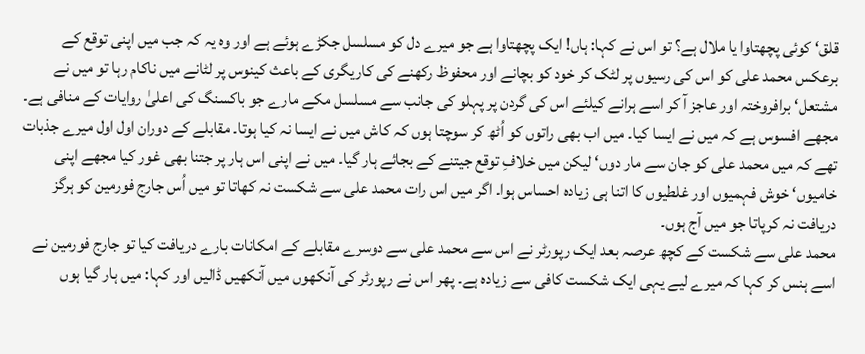قلق‘ کوئی پچھتاوا یا ملال ہے؟ تو اس نے کہا: ہاں! ایک پچھتاوا ہے جو میرے دل کو مسلسل جکڑے ہوئے ہے اور وہ یہ کہ جب میں اپنی توقع کے برعکس محمد علی کو اس کی رسیوں پر لٹک کر خود کو بچانے اور محفوظ رکھنے کی کاریگری کے باعث کینوس پر لٹانے میں ناکام رہا تو میں نے مشتعل‘ برافروختہ اور عاجز آ کر اسے ہرانے کیلئے اس کی گردن پر پہلو کی جانب سے مسلسل مکے مارے جو باکسنگ کی اعلیٰ روایات کے منافی ہے۔ مجھے افسوس ہے کہ میں نے ایسا کیا۔ میں اب بھی راتوں کو اُٹھ کر سوچتا ہوں کہ کاش میں نے ایسا نہ کیا ہوتا۔ مقابلے کے دوران اول اول میرے جذبات تھے کہ میں محمد علی کو جان سے مار دوں‘ لیکن میں خلافِ توقع جیتنے کے بجائے ہار گیا۔ میں نے اپنی اس ہار پر جتنا بھی غور کیا مجھے اپنی خامیوں‘ خوش فہمیوں اور غلطیوں کا اتنا ہی زیادہ احساس ہوا۔ اگر میں اس رات محمد علی سے شکست نہ کھاتا تو میں اُس جارج فورمین کو ہرگز دریافت نہ کرپاتا جو میں آج ہوں۔
محمد علی سے شکست کے کچھ عرصہ بعد ایک رپورٹر نے اس سے محمد علی سے دوسرے مقابلے کے امکانات بارے دریافت کیا تو جارج فورمین نے اسے ہنس کر کہا کہ میرے لیے یہی ایک شکست کافی سے زیادہ ہے۔ پھر اس نے رپورٹر کی آنکھوں میں آنکھیں ڈالیں اور کہا: میں ہار گیا ہوں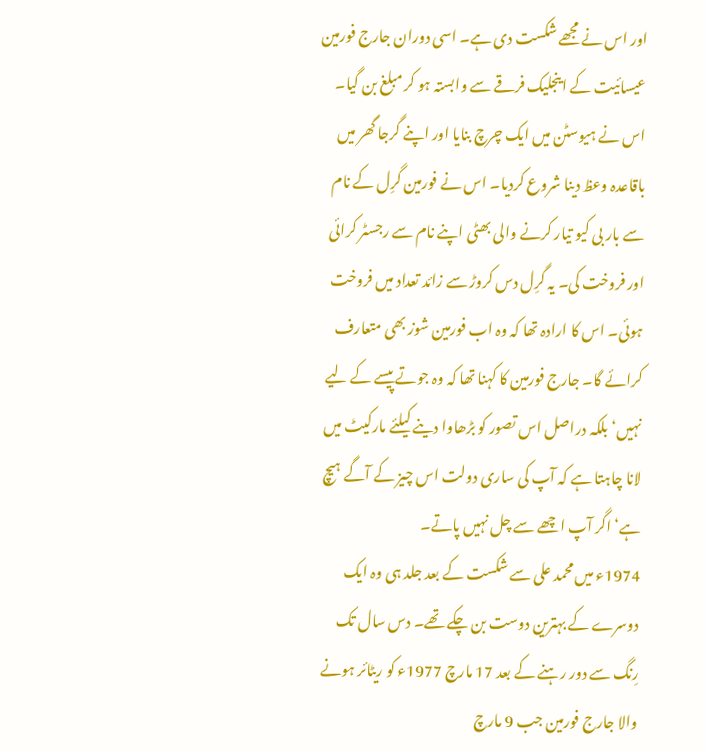اور اس نے مجھے شکست دی ہے۔ اسی دوران جارج فورمین عیسائیت کے اینجلیک فرقے سے وابستہ ہو کر مبلغ بن گیا۔ اس نے ہیوسٹن میں ایک چرچ بنایا اور اپنے گرجا گھر میں باقاعدہ وعظ دینا شروع کردیا۔ اس نے فورمین گرِل کے نام سے بار بی کیو تیار کرنے والی بھٹی اپنے نام سے رجسٹر کرائی اور فروخت کی۔ یہ گرِل دس کروڑ سے زائد تعداد میں فروخت ہوئی۔ اس کا ارادہ تھا کہ وہ اب فورمین شوز بھی متعارف کرائے گا۔ جارج فورمین کا کہنا تھا کہ وہ جوتے پیسے کے لیے نہیں‘ بلکہ دراصل اس تصور کو بڑھاوا دینے کیلئے مارکیٹ میں لانا چاہتا ہے کہ آپ کی ساری دولت اس چیز کے آگے ہیچ ہے‘ اگر آپ اچھے سے چل نہیں پاتے۔
1974ء میں محمد علی سے شکست کے بعد جلد ہی وہ ایک دوسرے کے بہترین دوست بن چکے تھے۔ دس سال تک رِنگ سے دور رہنے کے بعد 17 مارچ 1977ء کو ریٹائر ہونے والا جارج فورمین جب 9 مارچ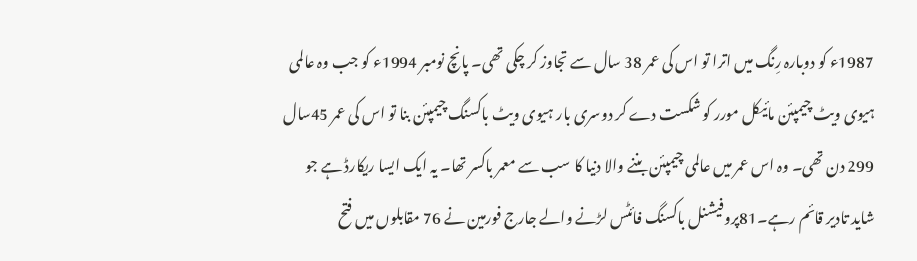1987ء کو دوبارہ رِنگ میں اترا تو اس کی عمر 38 سال سے تجاوز کر چکی تھی۔ پانچ نومبر 1994ء کو جب وہ عالمی ہیوی ویٹ چیمپئن مائیکل مورر کو شکست دے کر دوسری بار ہیوی ویٹ باکسنگ چیمپئن بنا تو اس کی عمر 45سال 299 دن تھی۔ وہ اس عمر میں عالمی چیمپئن بننے والا دنیا کا سب سے معمر باکسر تھا۔ یہ ایک ایسا ریکارڈ ہے جو شاید تادیر قائم رہے۔81پروفیشنل باکسنگ فائٹس لڑنے والے جارج فورمین نے 76 مقابلوں میں فتح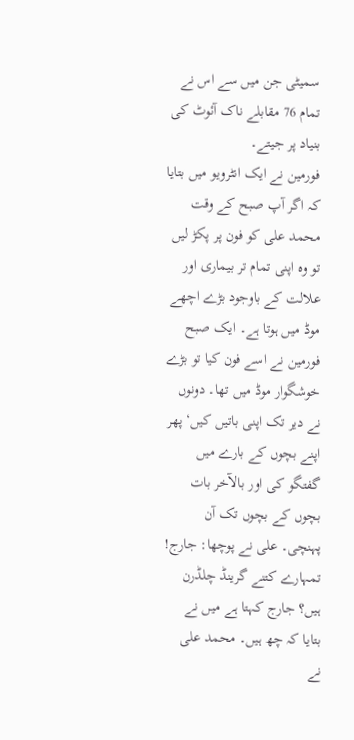سمیٹی جن میں سے اس نے تمام 76 مقابلے ناک آئوٹ کی بنیاد پر جیتے۔
فورمین نے ایک انٹرویو میں بتایا کہ اگر آپ صبح کے وقت محمد علی کو فون پر پکڑ لیں تو وہ اپنی تمام تر بیماری اور علالت کے باوجود بڑے اچھے موڈ میں ہوتا ہے۔ ایک صبح فورمین نے اسے فون کیا تو بڑے خوشگوار موڈ میں تھا۔ دونوں نے دیر تک اپنی باتیں کیں‘ پھر اپنے بچوں کے بارے میں گفتگو کی اور بالآخر بات بچوں کے بچوں تک آن پہنچی۔ علی نے پوچھا: جارج! تمہارے کتنے گرینڈ چلڈرن ہیں؟ جارج کہتا ہے میں نے بتایا کہ چھ ہیں۔ محمد علی نے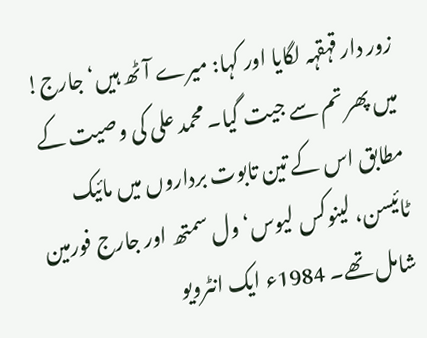زور دار قہقہہ لگایا اور کہا: میرے آٹھ ہیں‘ جارج! میں پھر تم سے جیت گیا۔ محمد علی کی وصیت کے مطابق اس کے تین تابوت برداروں میں مائیک ٹائیسن، لینوکس لیوس‘ ول سمتھ اور جارج فورمین شامل تھے۔ 1984ء ایک انٹرویو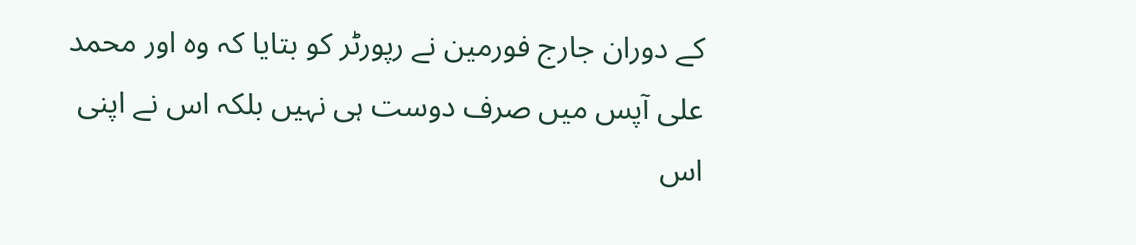کے دوران جارج فورمین نے رپورٹر کو بتایا کہ وہ اور محمد علی آپس میں صرف دوست ہی نہیں بلکہ اس نے اپنی اس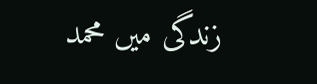زندگی میں محمد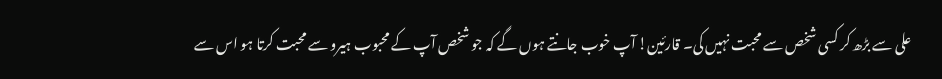علی سے بڑھ کر کسی شخص سے محبت نہیں کی۔ قارئین! آپ خوب جانتے ہوں گے کہ جو شخص آپ کے محبوب ہیرو سے محبت کرتا ہو اس سے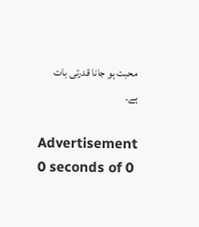محبت ہو جانا قدرتی بات ہے۔

Advertisement
0 seconds of 0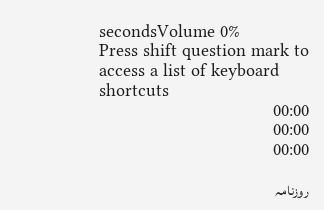secondsVolume 0%
Press shift question mark to access a list of keyboard shortcuts
00:00
00:00
00:00

روزنامہ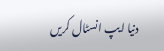دنیا ایپ انسٹال کریں